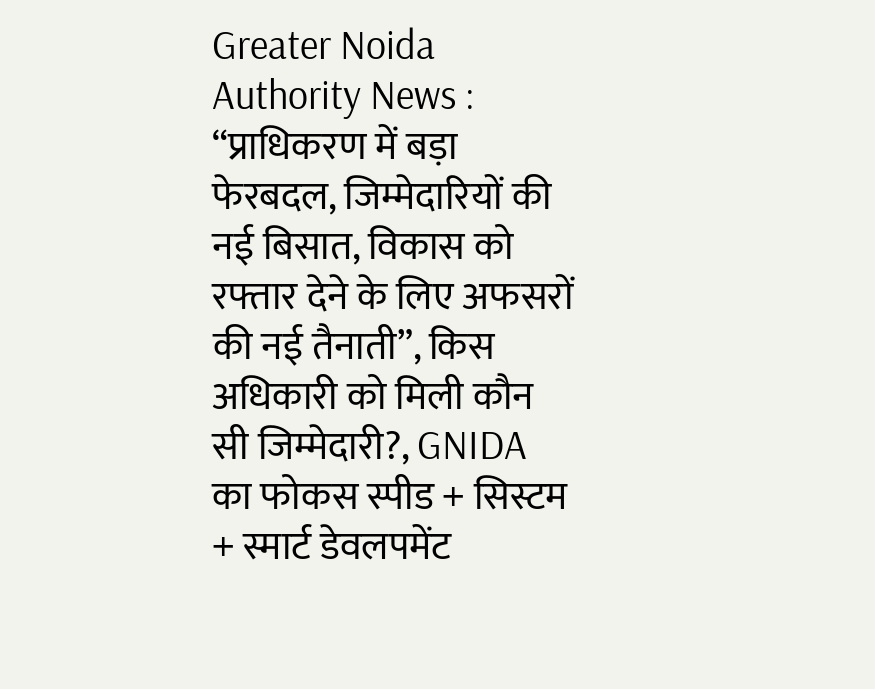Greater Noida Authority News : “प्राधिकरण में बड़ा फेरबदल, जिम्मेदारियों की नई बिसात, विकास को रफ्तार देने के लिए अफसरों की नई तैनाती”, किस अधिकारी को मिली कौन सी जिम्मेदारी?, GNIDA का फोकस स्पीड + सिस्टम + स्मार्ट डेवलपमेंट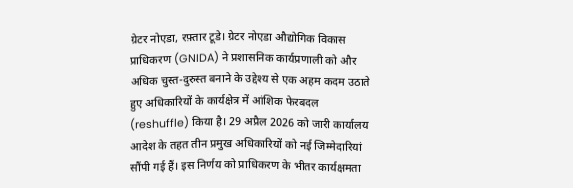ग्रेटर नोएडा, रफ़्तार टूडे। ग्रेटर नोएडा औद्योगिक विकास प्राधिकरण (GNIDA) ने प्रशासनिक कार्यप्रणाली को और अधिक चुस्त-दुरुस्त बनाने के उद्देश्य से एक अहम कदम उठाते हुए अधिकारियों के कार्यक्षेत्र में आंशिक फेरबदल (reshuffle) किया है। 29 अप्रैल 2026 को जारी कार्यालय आदेश के तहत तीन प्रमुख अधिकारियों को नई जिम्मेदारियां सौंपी गई हैं। इस निर्णय को प्राधिकरण के भीतर कार्यक्षमता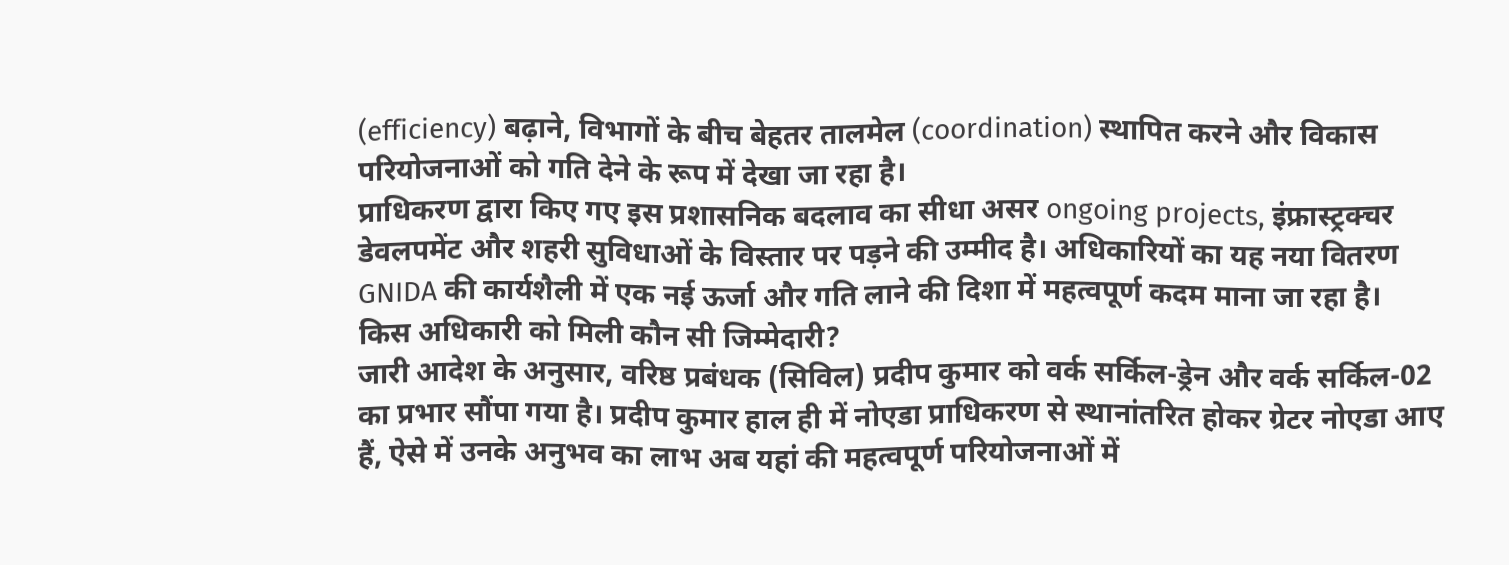(efficiency) बढ़ाने, विभागों के बीच बेहतर तालमेल (coordination) स्थापित करने और विकास परियोजनाओं को गति देने के रूप में देखा जा रहा है।
प्राधिकरण द्वारा किए गए इस प्रशासनिक बदलाव का सीधा असर ongoing projects, इंफ्रास्ट्रक्चर डेवलपमेंट और शहरी सुविधाओं के विस्तार पर पड़ने की उम्मीद है। अधिकारियों का यह नया वितरण GNIDA की कार्यशैली में एक नई ऊर्जा और गति लाने की दिशा में महत्वपूर्ण कदम माना जा रहा है।
किस अधिकारी को मिली कौन सी जिम्मेदारी?
जारी आदेश के अनुसार, वरिष्ठ प्रबंधक (सिविल) प्रदीप कुमार को वर्क सर्किल-ड्रेन और वर्क सर्किल-02 का प्रभार सौंपा गया है। प्रदीप कुमार हाल ही में नोएडा प्राधिकरण से स्थानांतरित होकर ग्रेटर नोएडा आए हैं, ऐसे में उनके अनुभव का लाभ अब यहां की महत्वपूर्ण परियोजनाओं में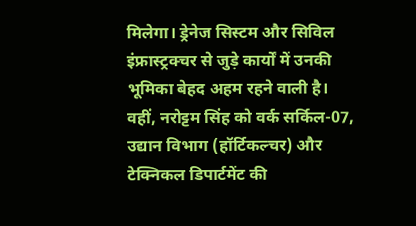मिलेगा। ड्रेनेज सिस्टम और सिविल इंफ्रास्ट्रक्चर से जुड़े कार्यों में उनकी भूमिका बेहद अहम रहने वाली है।
वहीं, नरोट्टम सिंह को वर्क सर्किल-07, उद्यान विभाग (हॉर्टिकल्चर) और टेक्निकल डिपार्टमेंट की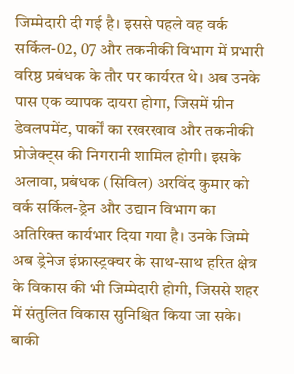जिम्मेदारी दी गई है। इससे पहले वह वर्क सर्किल-02, 07 और तकनीकी विभाग में प्रभारी वरिष्ठ प्रबंधक के तौर पर कार्यरत थे। अब उनके पास एक व्यापक दायरा होगा, जिसमें ग्रीन डेवलपमेंट, पार्कों का रखरखाव और तकनीकी प्रोजेक्ट्स की निगरानी शामिल होगी। इसके अलावा, प्रबंधक (सिविल) अरविंद कुमार को वर्क सर्किल-ड्रेन और उद्यान विभाग का अतिरिक्त कार्यभार दिया गया है। उनके जिम्मे अब ड्रेनेज इंफ्रास्ट्रक्चर के साथ-साथ हरित क्षेत्र के विकास की भी जिम्मेदारी होगी, जिससे शहर में संतुलित विकास सुनिश्चित किया जा सके।
बाकी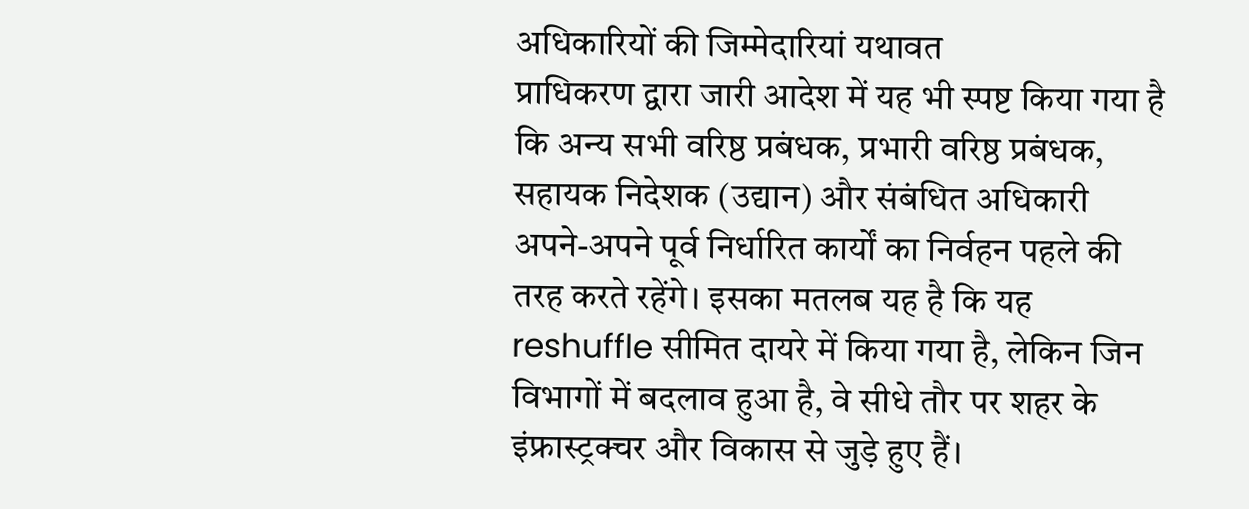अधिकारियों की जिम्मेदारियां यथावत
प्राधिकरण द्वारा जारी आदेश में यह भी स्पष्ट किया गया है कि अन्य सभी वरिष्ठ प्रबंधक, प्रभारी वरिष्ठ प्रबंधक, सहायक निदेशक (उद्यान) और संबंधित अधिकारी अपने-अपने पूर्व निर्धारित कार्यों का निर्वहन पहले की तरह करते रहेंगे। इसका मतलब यह है कि यह reshuffle सीमित दायरे में किया गया है, लेकिन जिन विभागों में बदलाव हुआ है, वे सीधे तौर पर शहर के इंफ्रास्ट्रक्चर और विकास से जुड़े हुए हैं।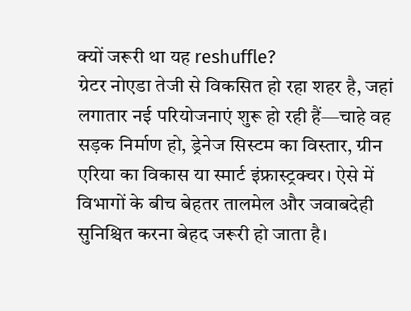क्यों जरूरी था यह reshuffle?
ग्रेटर नोएडा तेजी से विकसित हो रहा शहर है, जहां लगातार नई परियोजनाएं शुरू हो रही हैं—चाहे वह सड़क निर्माण हो, ड्रेनेज सिस्टम का विस्तार, ग्रीन एरिया का विकास या स्मार्ट इंफ्रास्ट्रक्चर। ऐसे में विभागों के बीच बेहतर तालमेल और जवाबदेही सुनिश्चित करना बेहद जरूरी हो जाता है।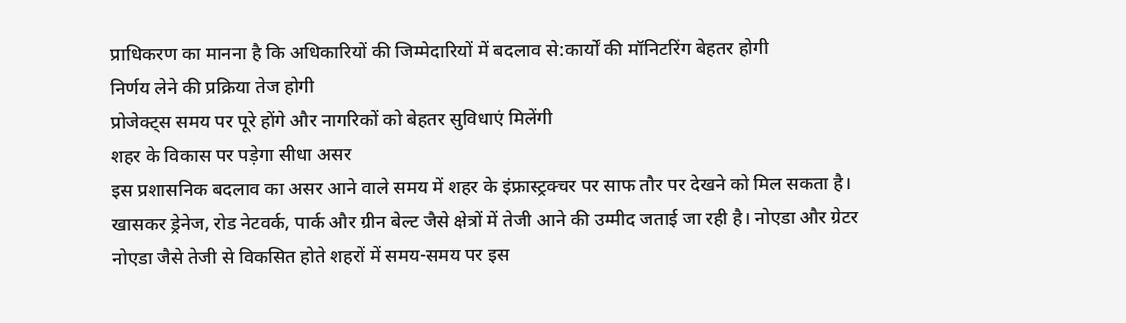प्राधिकरण का मानना है कि अधिकारियों की जिम्मेदारियों में बदलाव से:कार्यों की मॉनिटरिंग बेहतर होगी
निर्णय लेने की प्रक्रिया तेज होगी
प्रोजेक्ट्स समय पर पूरे होंगे और नागरिकों को बेहतर सुविधाएं मिलेंगी
शहर के विकास पर पड़ेगा सीधा असर
इस प्रशासनिक बदलाव का असर आने वाले समय में शहर के इंफ्रास्ट्रक्चर पर साफ तौर पर देखने को मिल सकता है। खासकर ड्रेनेज, रोड नेटवर्क, पार्क और ग्रीन बेल्ट जैसे क्षेत्रों में तेजी आने की उम्मीद जताई जा रही है। नोएडा और ग्रेटर नोएडा जैसे तेजी से विकसित होते शहरों में समय-समय पर इस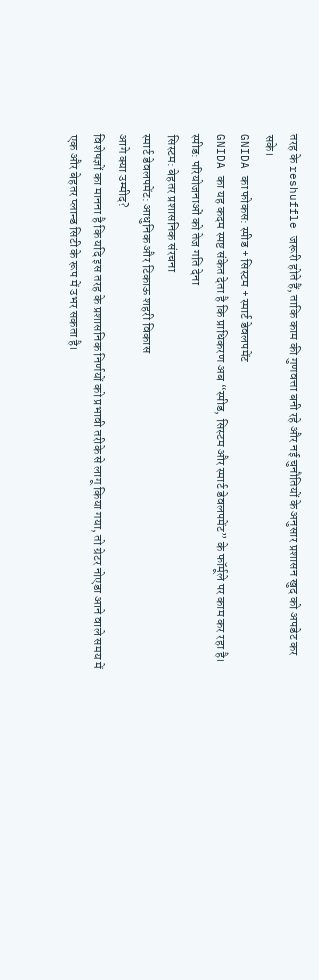तरह के reshuffle जरूरी होते हैं, ताकि काम की गुणवत्ता बनी रहे और नई चुनौतियों के अनुसार प्रशासन खुद को अपडेट कर सके।
GNIDA का फोकस: स्पीड + सिस्टम + स्मार्ट डेवलपमेंट
GNIDA का यह कदम स्पष्ट संकेत देता है कि प्राधिकरण अब “स्पीड, सिस्टम और स्मार्ट डेवलपमेंट” के फॉर्मूले पर काम कर रहा है।
स्पीड: परियोजनाओं को तेज गति देना
सिस्टम: बेहतर प्रशासनिक संरचना
स्मार्ट डेवलपमेंट: आधुनिक और टिकाऊ शहरी विकास
आगे क्या उम्मीद?
विशेषज्ञों का मानना है कि यदि इस तरह के प्रशासनिक निर्णयों को प्रभावी तरीके से लागू किया गया, तो ग्रेटर नोएडा आने वाले समय में एक और बेहतर प्लान्ड सिटी के रूप में उभर सकता है।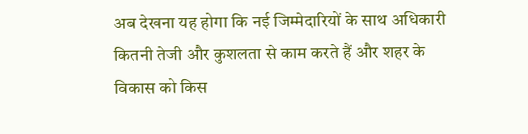अब देखना यह होगा कि नई जिम्मेदारियों के साथ अधिकारी कितनी तेजी और कुशलता से काम करते हैं और शहर के विकास को किस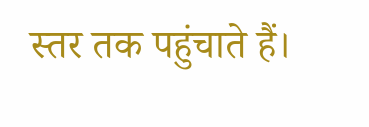स्तर तक पहुंचाते हैं।